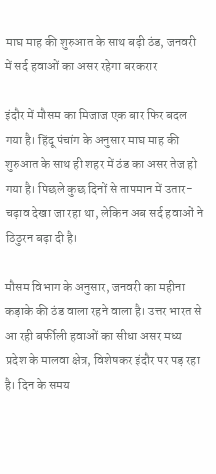माघ माह की शुरुआत के साथ बढ़ी ठंड, जनवरी में सर्द हवाओं का असर रहेगा बरकरार

इंदौर में मौसम का मिजाज एक बार फिर बदल गया है। हिंदू पंचांग के अनुसार माघ माह की शुरुआत के साथ ही शहर में ठंड का असर तेज हो गया है। पिछले कुछ दिनों से तापमान में उतार-चढ़ाव देखा जा रहा था, लेकिन अब सर्द हवाओं ने ठिठुरन बढ़ा दी है।

मौसम विभाग के अनुसार, जनवरी का महीना कड़ाके की ठंड वाला रहने वाला है। उत्तर भारत से आ रही बर्फीली हवाओं का सीधा असर मध्य प्रदेश के मालवा क्षेत्र, विशेषकर इंदौर पर पड़ रहा है। दिन के समय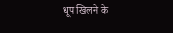धूप खिलने के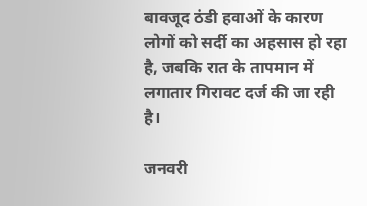बावजूद ठंडी हवाओं के कारण लोगों को सर्दी का अहसास हो रहा है, जबकि रात के तापमान में लगातार गिरावट दर्ज की जा रही है।

जनवरी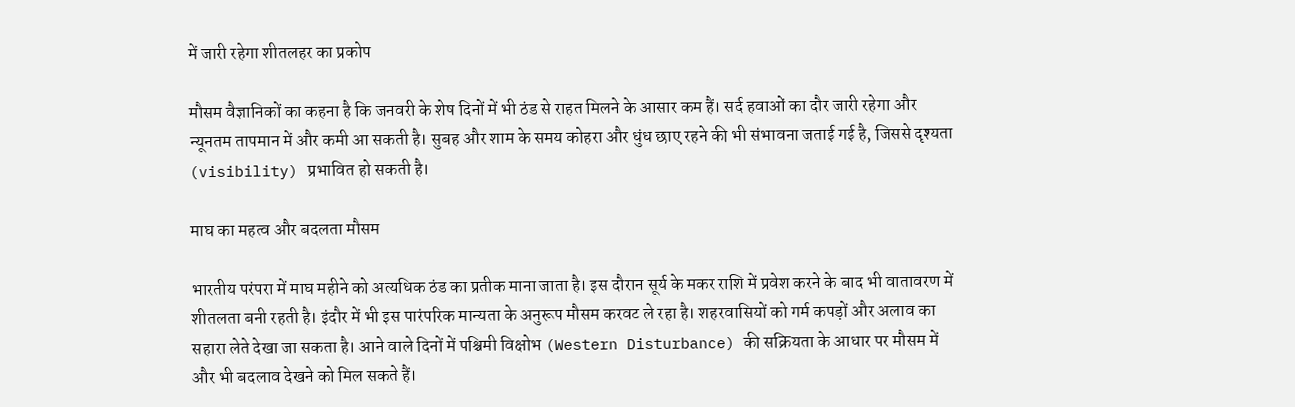में जारी रहेगा शीतलहर का प्रकोप

मौसम वैज्ञानिकों का कहना है कि जनवरी के शेष दिनों में भी ठंड से राहत मिलने के आसार कम हैं। सर्द हवाओं का दौर जारी रहेगा और न्यूनतम तापमान में और कमी आ सकती है। सुबह और शाम के समय कोहरा और धुंध छाए रहने की भी संभावना जताई गई है, जिससे दृश्यता (visibility) प्रभावित हो सकती है।

माघ का महत्व और बदलता मौसम

भारतीय परंपरा में माघ महीने को अत्यधिक ठंड का प्रतीक माना जाता है। इस दौरान सूर्य के मकर राशि में प्रवेश करने के बाद भी वातावरण में शीतलता बनी रहती है। इंदौर में भी इस पारंपरिक मान्यता के अनुरूप मौसम करवट ले रहा है। शहरवासियों को गर्म कपड़ों और अलाव का सहारा लेते देखा जा सकता है। आने वाले दिनों में पश्चिमी विक्षोभ (Western Disturbance) की सक्रियता के आधार पर मौसम में और भी बदलाव देखने को मिल सकते हैं।